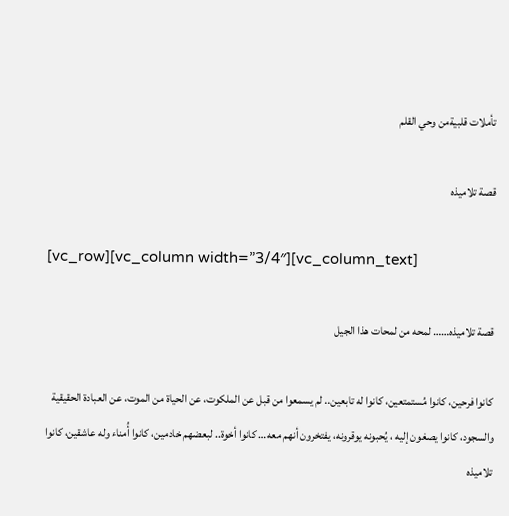تأملات قلبيةمن وحي القلم

قصة تلاميذه

[vc_row][vc_column width=”3/4″][vc_column_text]

قصة تلاميذه…… لمحه من لمحات هذا الجيل

كانوا فرحين، كانوا مُستمتعين، كانوا له تابعين.. لم يسمعوا من قبل عن الملكوت، عن الحياة من الموت، عن العبادة الحقيقية والسجود، كانوا يصغون إليه ، يُحبونه يوقرونه، يفتخرون أنهم معه… كانوا أخوة.. لبعضهم خادمين، كانوا أُمناء وله عاشقين، كانوا تلاميذه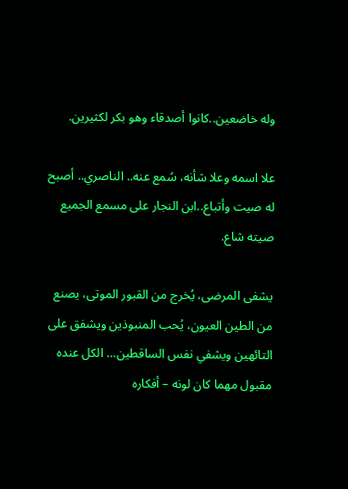وله خاضعين..كانوا أصدقاء وهو بكر لكثيرين.

علا اسمه وعلا شأنه، سُمع عنه.. الناصري.. أصبح له صيت وأتباع..ابن النجار على مسمع الجميع صيته شاع.

يشفى المرضى، يُخرج من القبور الموتى، يصنع من الطين العيون، يُحب المنبوذين ويشفق على التائهين ويشفي نفس الساقطين… الكل عنده مقبول مهما كان لونه – أفكاره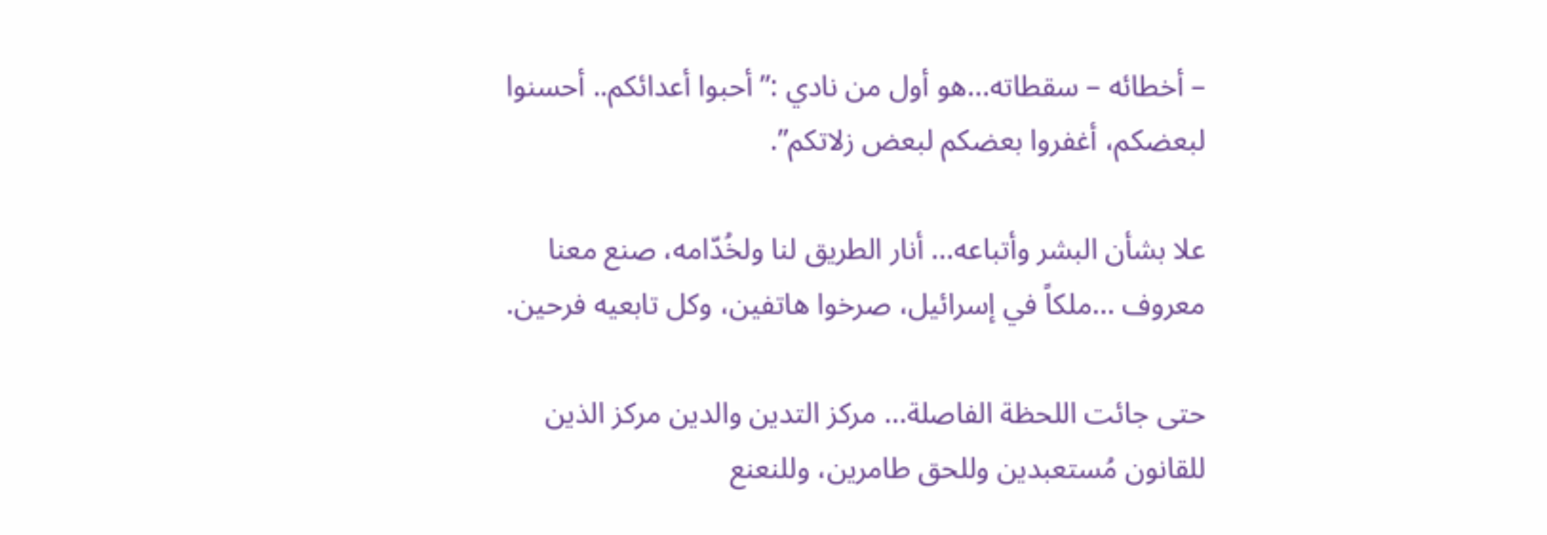– أخطائه – سقطاته…هو أول من نادي :” أحبوا أعدائكم.. أحسنوا لبعضكم، أغفروا بعضكم لبعض زلاتكم”.

علا بشأن البشر وأتباعه… أنار الطريق لنا ولخُدّامه، صنع معنا معروف …ملكاً في إسرائيل، صرخوا هاتفين، وكل تابعيه فرحين.

حتى جائت اللحظة الفاصلة… مركز التدين والدين مركز الذين للقانون مُستعبدين وللحق طامرين، وللنعنع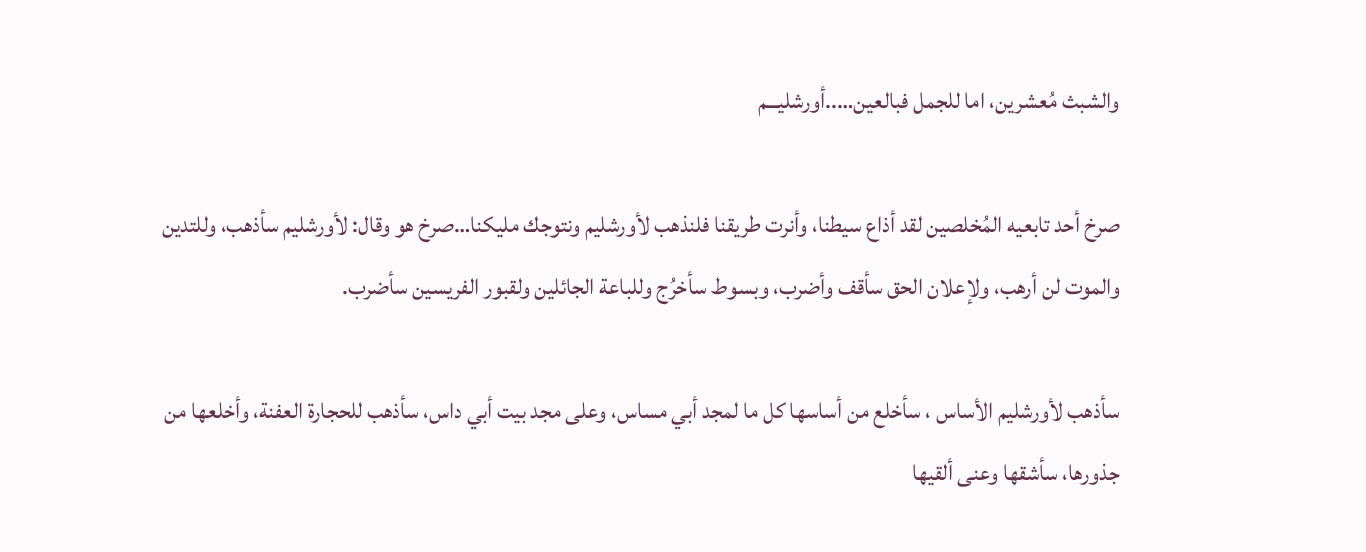والشبث مُعشرين، اما للجمل فبالعين…..أورشليـــم

صرخ أحد تابعيه المُخلصين لقد أذاع سيطنا، وأنرت طريقنا فلنذهب لأورشليم ونتوجك مليكنا…صرخ هو وقال: لأورشليم سأذهب، وللتدين والموت لن أرهب، ولإعلان الحق سأقف وأضرب، وبسوط سأخرُج وللباعة الجائلين ولقبور الفريسين سأضرب.

سأذهب لأورشليم الأساس ، سأخلع من أساسها كل ما لمجد أبي مساس، وعلى مجد بيت أبي داس، سأذهب للحجارة العفنة، وأخلعها من جذورها، سأشقها وعنى ألقيها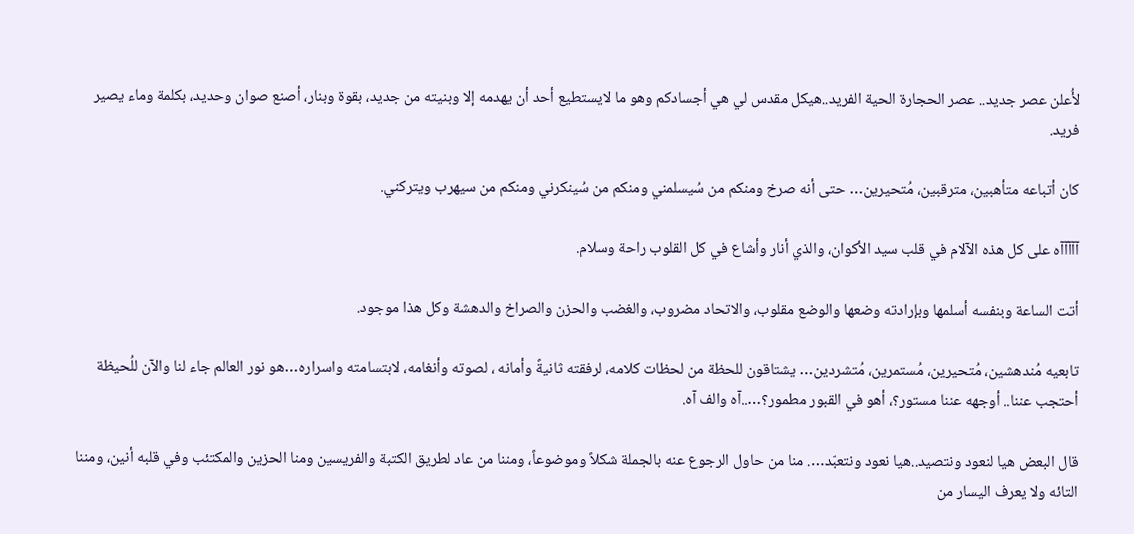لأُعلن عصر جديد.. عصر الحجارة الحية الفريد..هيكل مقدس لي هي أجسادكم وهو ما لايستطيع أحد أن يهدمه إلا وبنيته من جديد، بقوة وبنار، أصنع صوان وحديد، بكلمة وماء يصير فريد.

كان أتباعه متأهبين، مترقبين، مُتحيرين… حتى أنه صرخ ومنكم من سُيسلمني ومنكم من سُينكرني ومنكم من سيهرب ويتركني.

آآآآآه على كل هذه الآلام في قلب سيد الأكوان، والذي أنار وأشاع في كل القلوب راحة وسلام.

أتت الساعة وبنفسه أسلمها وبإرادته وضعها والوضع مقلوب، والاتحاد مضروب، والغضب والحزن والصراخ والدهشة وكل هذا موجود.

تابعيه مُندهشين، مُتحيرين، مُستمرين، مُتشردين… يشتاقون للحظة من لحظات كلامه، لرفقته ثانيةً وأمانه ، لصوته وأنغامه، لابتسامته واسراره…هو نور العالم جاء لنا والآن للُحيظة أحتجب عننا.. أوجهه عننا مستور؟، أهو في القبور مطمور؟…..آه والف آه.

قال البعض هيا لنعود ونتصيد..هيا نعود ونتعبّد…. منا من حاول الرجوع عنه بالجملة شكلاً وموضوعاً، ومننا من عاد لطريق الكتبة والفريسين ومنا الحزين والمكتئب وفي قلبه أنين، ومننا التائه ولا يعرف اليسار من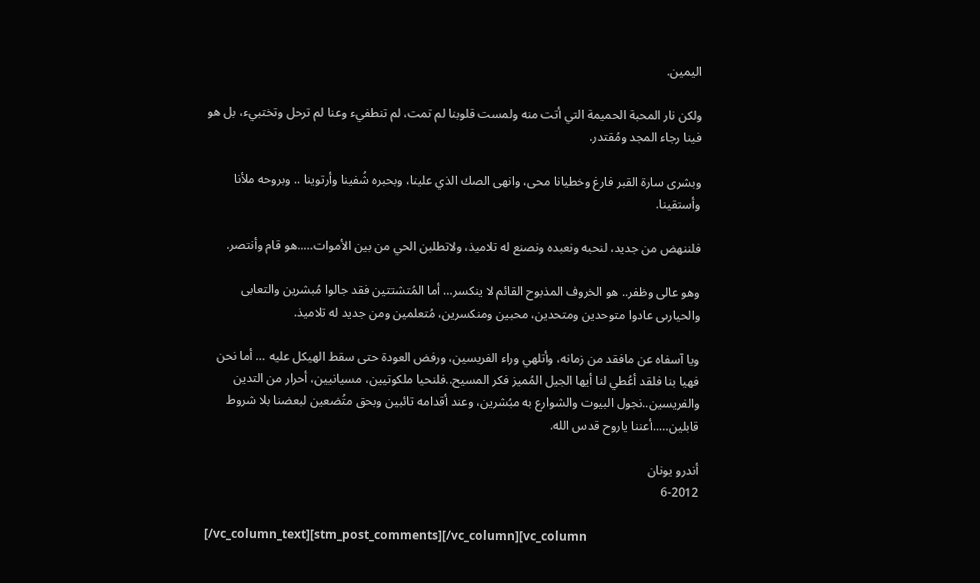اليمين.

ولكن نار المحبة الحميمة التي أتت منه ولمست قلوبنا لم تمت، لم تنطفيء وعنا لم ترحل وتختبيء، بل هو فينا رجاء المجد ومُقتدر.

وبشرى سارة القبر فارغ وخطيانا محى، وانهى الصك الذي علينا، وبحبره شُفينا وأرتوينا .. وبروحه ملأنا وأستقينا.

فلننهض من جديد، لنحبه ونعبده ونصنع له تلاميذ، ولاتطلبن الحي من بين الأموات…..هو قام وأنتصر.

وهو عالى وظفر.. هو الخروف المذبوح القائم لا ينكسر… أما المُتشتتين فقد جالوا مُبشرين والتعابى والحيارىى عادوا متوحدين ومتحدين، محبين ومنكسرين، مُتعلمين ومن جديد له تلاميذ.

ويا آسفاه عن مافقد من زمانه، وأتلهي وراء الفريسين، ورفض العودة حتى سقط الهيكل عليه … أما نحن فهيا بنا فلقد أعُطي لنا أيها الجيل المُميز فكر المسيح..فلنحيا ملكوتيين، مسيانيين، أحرار من التدين والفريسين..نجول البيوت والشوارع به مبُشرين، وعند أقدامه تائبين وبحق متُضعين لبعضنا بلا شروط قابلين…..أعننا ياروح قدس الله.

أندرو يونان
6-2012

[/vc_column_text][stm_post_comments][/vc_column][vc_column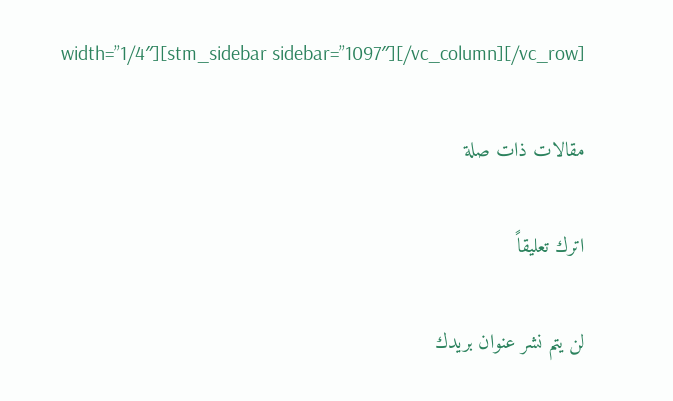width=”1/4″][stm_sidebar sidebar=”1097″][/vc_column][/vc_row]

مقالات ذات صلة

اترك تعليقاً

لن يتم نشر عنوان بريدك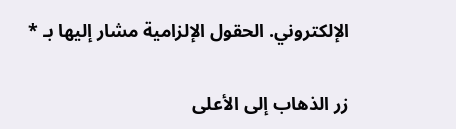الإلكتروني. الحقول الإلزامية مشار إليها بـ *

زر الذهاب إلى الأعلى